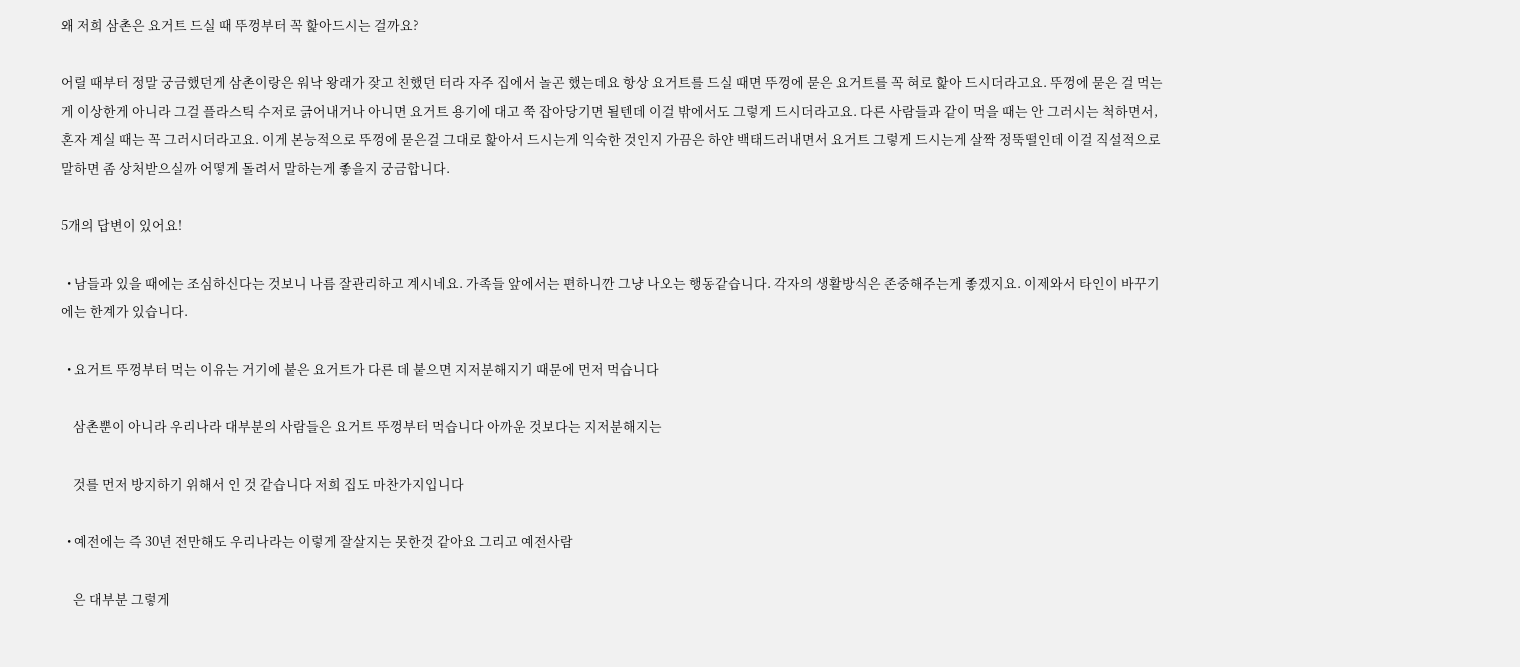왜 저희 삼촌은 요거트 드실 때 뚜껑부터 꼭 핥아드시는 걸까요?

어릴 때부터 정말 궁금했던게 삼촌이랑은 워낙 왕래가 잦고 친했던 터라 자주 집에서 놀곤 했는데요 항상 요거트를 드실 때면 뚜껑에 묻은 요거트를 꼭 혀로 핥아 드시더라고요. 뚜껑에 묻은 걸 먹는게 이상한게 아니라 그걸 플라스틱 수저로 긁어내거나 아니면 요거트 용기에 대고 쭉 잡아당기면 될텐데 이걸 밖에서도 그렇게 드시더라고요. 다른 사람들과 같이 먹을 때는 안 그러시는 척하면서, 혼자 계실 때는 꼭 그러시더라고요. 이게 본능적으로 뚜껑에 묻은걸 그대로 핥아서 드시는게 익숙한 것인지 가끔은 하얀 백태드러내면서 요거트 그렇게 드시는게 살짝 정뚝떨인데 이걸 직설적으로 말하면 좀 상처받으실까 어떻게 돌려서 말하는게 좋을지 궁금합니다.

5개의 답변이 있어요!

  • 남들과 있을 때에는 조심하신다는 것보니 나름 잘관리하고 계시네요. 가족들 앞에서는 편하니깐 그냥 나오는 행동같습니다. 각자의 생활방식은 존중해주는게 좋겠지요. 이제와서 타인이 바꾸기에는 한계가 있습니다.

  • 요거트 뚜껑부터 먹는 이유는 거기에 붙은 요거트가 다른 데 붙으면 지저분해지기 때문에 먼저 먹습니다

    삼촌뿐이 아니라 우리나라 대부분의 사람들은 요거트 뚜껑부터 먹습니다 아까운 것보다는 지저분해지는

    것를 먼저 방지하기 위해서 인 것 같습니다 저희 집도 마찬가지입니다

  • 예전에는 즉 30년 전만해도 우리나라는 이렇게 잘살지는 못한것 같아요 그리고 예전사람

    은 대부분 그렇게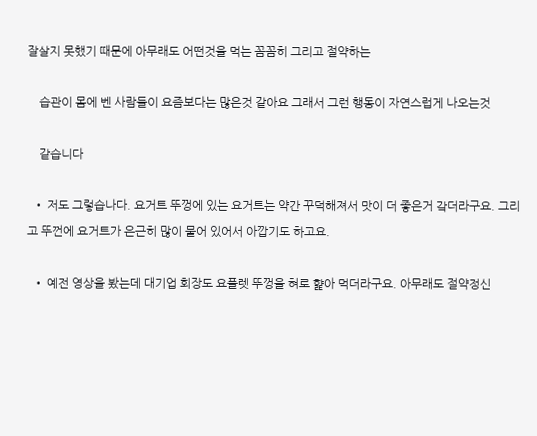잘살지 못했기 때문에 아무래도 어떤것을 먹는 꼼꼼히 그리고 절약하는

    습관이 몸에 벤 사람들이 요즘보다는 많은것 같아요 그래서 그런 행동이 자연스럽게 나오는것

    같습니다

  • 저도 그렇습나다. 요거트 뚜껑에 있는 요거트는 약간 꾸덕해져서 맛이 더 좋은거 갘더라구요. 그리고 뚜껀에 요거트가 은근히 많이 뭍어 있어서 아깝기도 하고요.

  • 예전 영상을 봤는데 대기업 회장도 요플렛 뚜껑을 혀로 햝아 먹더라구요. 아무래도 절약정신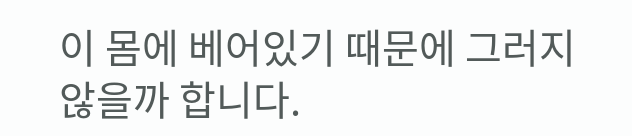이 몸에 베어있기 때문에 그러지 않을까 합니다.